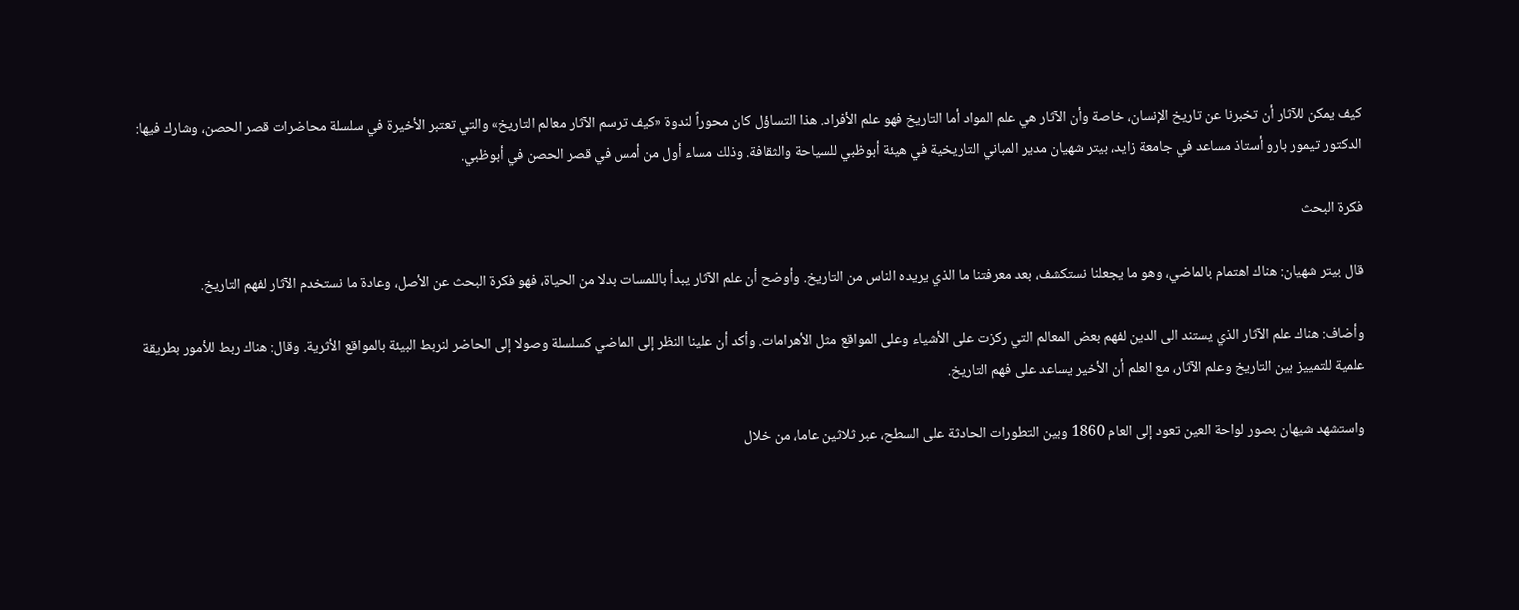كيف يمكن للآثار أن تخبرنا عن تاريخ الإنسان، خاصة وأن الآثار هي علم المواد أما التاريخ فهو علم الأفراد. هذا التساؤل كان محوراً لندوة «كيف ترسم الآثار معالم التاريخ» والتي تعتبر الأخيرة في سلسلة محاضرات قصر الحصن، وشارك فيها: الدكتور تيمور بارو أستاذ مساعد في جامعة زايد، بيتر شهيان مدير المباني التاريخية في هيئة أبوظبي للسياحة والثقافة. وذلك مساء أول من أمس في قصر الحصن في أبوظبي.

فكرة البحث

قال بيتر شهيان: هناك اهتمام بالماضي، وهو ما يجعلنا نستكشف، بعد معرفتنا ما الذي يريده الناس من التاريخ. وأوضح أن علم الآثار يبدأ باللمسات بدلا من الحياة، فهو فكرة البحث عن الأصل، وعادة ما نستخدم الآثار لفهم التاريخ.

وأضاف: هناك علم الآثار الذي يستند الى الدين لفهم بعض المعالم التي ركزت على الأشياء وعلى المواقع مثل الأهرامات. وأكد أن علينا النظر إلى الماضي كسلسلة وصولا إلى الحاضر لنربط البيئة بالمواقع الأثرية. وقال: هناك ربط للأمور بطريقة علمية للتمييز بين التاريخ وعلم الآثار، مع العلم أن الأخير يساعد على فهم التاريخ.

واستشهد شيهان بصور لواحة العين تعود إلى العام 1860 وبين التطورات الحادثة على السطح، عبر ثلاثين عاما، من خلال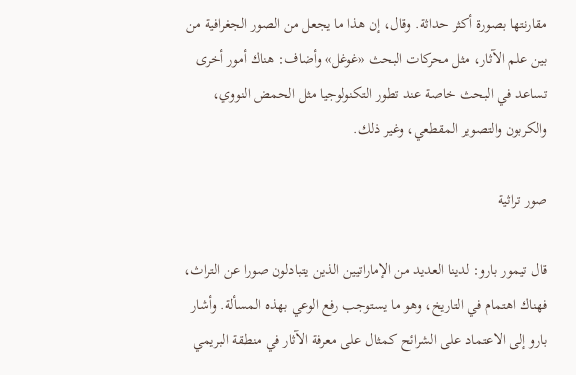مقارنتها بصورة أكثر حداثة. وقال، إن هذا ما يجعل من الصور الجغرافية من بين علم الآثار، مثل محركات البحث «غوغل» وأضاف: هناك أمور أخرى تساعد في البحث خاصة عند تطور التكنولوجيا مثل الحمض النووي، والكربون والتصوير المقطعي، وغير ذلك.

صور تراثية

قال تيمور بارو: لدينا العديد من الإماراتيين الذين يتبادلون صورا عن التراث، فهناك اهتمام في التاريخ، وهو ما يستوجب رفع الوعي بهذه المسألة. وأشار بارو إلى الاعتماد على الشرائح كمثال على معرفة الآثار في منطقة البريمي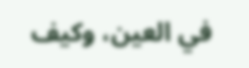في العين، وكيف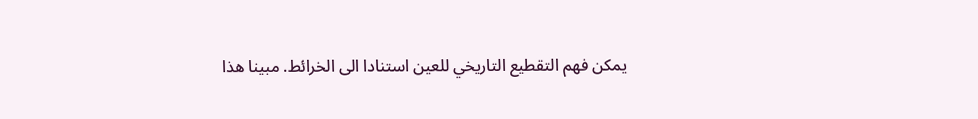يمكن فهم التقطيع التاريخي للعين استنادا الى الخرائط. مبينا هذا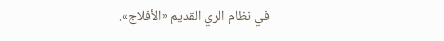في نظام الري القديم «الأفلاج».